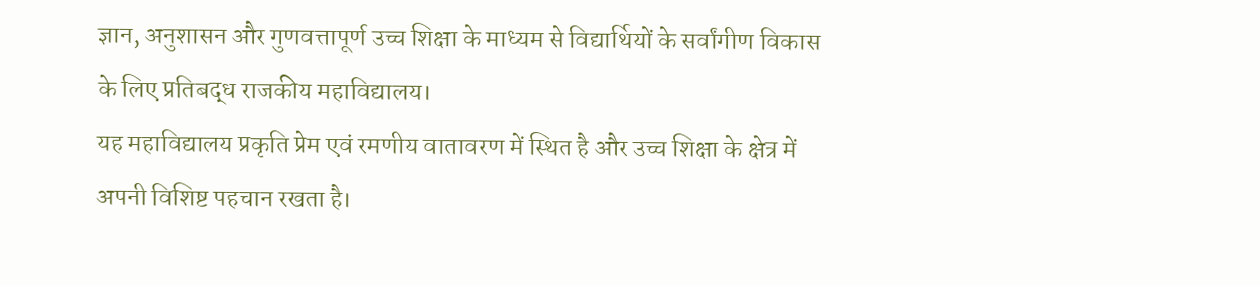ज्ञान, अनुशासन और गुणवत्तापूर्ण उच्च शिक्षा के माध्यम से विद्यार्थियों के सर्वांगीण विकास के लिए प्रतिबद्ध राजकीय महाविद्यालय।
यह महाविद्यालय प्रकृति प्रेम एवं रमणीय वातावरण में स्थित है और उच्च शिक्षा के क्षेत्र में अपनी विशिष्ट पहचान रखता है।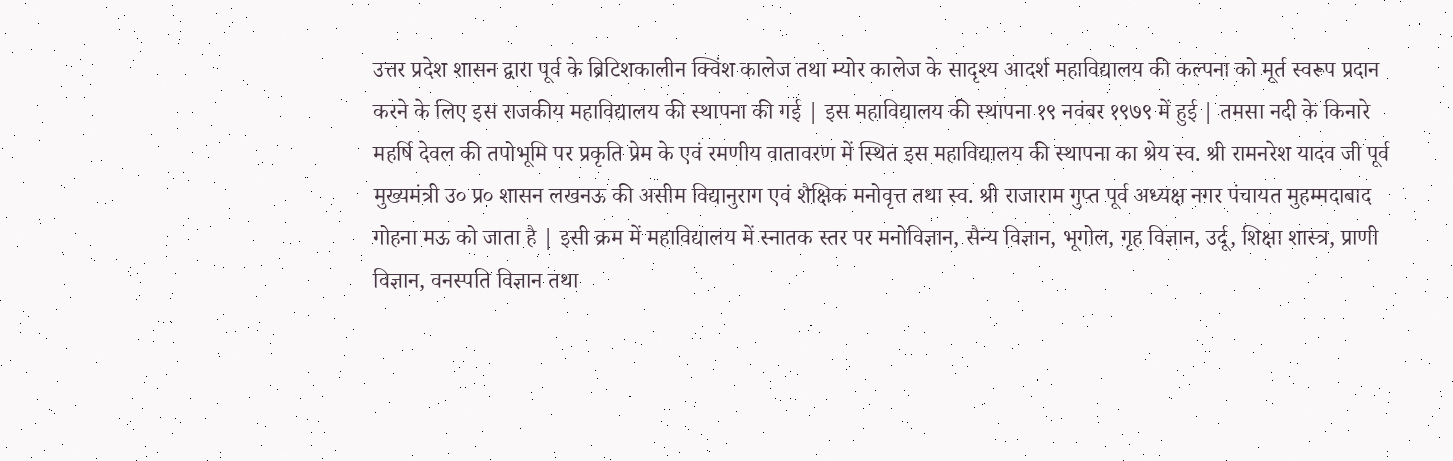उत्तर प्रदेश शासन द्वारा पूर्व के ब्रिटिशकालीन क्विंश कालेज तथा म्योर कालेज के सादृश्य आदर्श महाविद्यालय की कल्पना को मूर्त स्वरूप प्रदान करने के लिए इस राजकीय महाविद्यालय की स्थापना की गई | इस महाविद्यालय की स्थापना १९ नवंबर १९७९ में हुई | तमसा नदी के किनारे महर्षि देवल की तपोभूमि पर प्रकृति प्रेम के एवं रमणीय वातावरण में स्थित इस महाविद्यालय की स्थापना का श्रेय स्व. श्री रामनरेश यादव जी पूर्व मुख्यमंत्री उ० प्र० शासन लखनऊ की असीम विद्यानुराग एवं शैक्षिक मनोवृत्त तथा स्व. श्री राजाराम गुप्त पूर्व अध्यक्ष नगर पंचायत मुहम्मदाबाद गोहना मऊ को जाता है | इसी क्रम में महाविद्यालय में स्नातक स्तर पर मनोविज्ञान, सैन्य विज्ञान, भूगोल, गृह विज्ञान, उर्दू, शिक्षा शास्त्र, प्राणी विज्ञान, वनस्पति विज्ञान तथा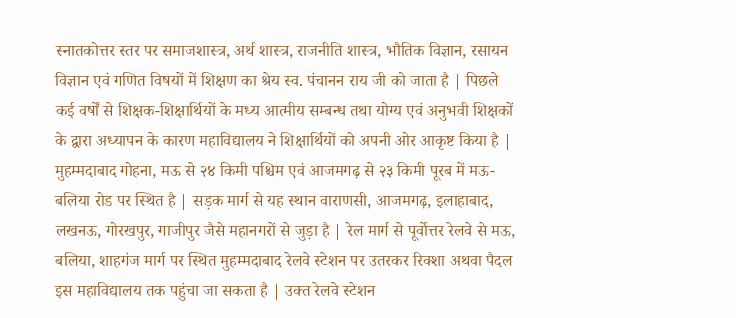स्नातकोत्तर स्तर पर समाजशास्त्र, अर्थ शास्त्र, राजनीति शास्त्र, भौतिक विज्ञान, रसायन विज्ञान एवं गणित विषयों में शिक्षण का श्रेय स्व. पंचानन राय जी को जाता है | पिछले कई वर्षों से शिक्षक-शिक्षार्थियों के मध्य आत्मीय सम्बन्ध तथा योग्य एवं अनुभवी शिक्षकों के द्वारा अध्यापन के कारण महाविद्यालय ने शिक्षार्थियों को अपनी ओर आकृष्ट किया है | मुहम्मदाबाद गोहना, मऊ से २४ किमी पश्चिम एवं आजमगढ़ से २३ किमी पूरब में मऊ-बलिया रोड पर स्थित है | सड़क मार्ग से यह स्थान वाराणसी, आजमगढ़, इलाहाबाद, लखनऊ, गोरखपुर, गाजीपुर जैसे महानगरों से जुड़ा है | रेल मार्ग से पूर्वोत्तर रेलवे से मऊ, बलिया, शाहगंज मार्ग पर स्थित मुहम्मदाबाद रेलवे स्टेशन पर उतरकर रिक्शा अथवा पैदल इस महाविद्यालय तक पहुंचा जा सकता है | उक्त रेलवे स्टेशन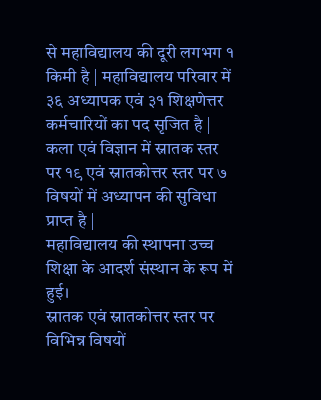से महाविद्यालय की दूरी लगभग १ किमी है | महाविद्यालय परिवार में ३६ अध्यापक एवं ३१ शिक्षणेत्तर कर्मचारियों का पद सृजित है | कला एवं विज्ञान में स्नातक स्तर पर १९ एवं स्नातकोत्तर स्तर पर ७ विषयों में अध्यापन की सुविधा प्राप्त है |
महाविद्यालय की स्थापना उच्च शिक्षा के आदर्श संस्थान के रूप में हुई।
स्नातक एवं स्नातकोत्तर स्तर पर विभिन्न विषयों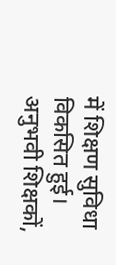में शिक्षण सुविधा विकसित हुई।
अनुभवी शिक्षकों,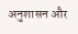अनुशासन और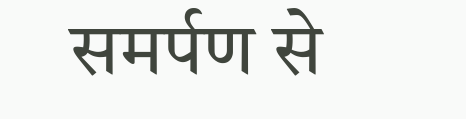समर्पण से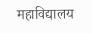महाविद्यालय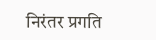निरंतर प्रगति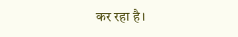कर रहा है।